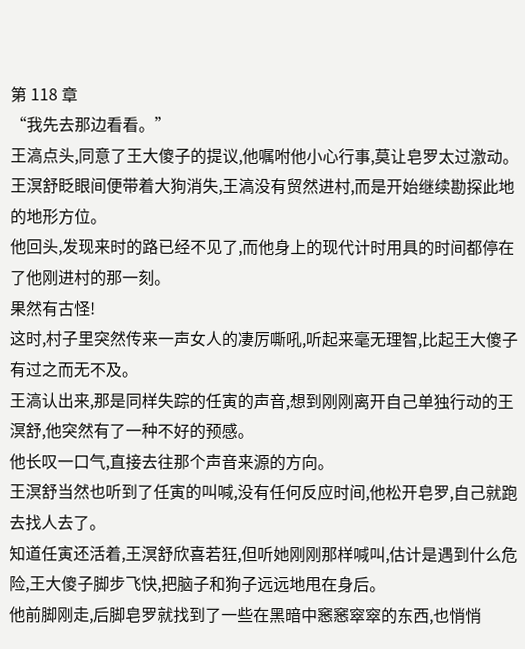第 118 章
“我先去那边看看。”
王滈点头,同意了王大傻子的提议,他嘱咐他小心行事,莫让皂罗太过激动。
王溟舒眨眼间便带着大狗消失,王滈没有贸然进村,而是开始继续勘探此地的地形方位。
他回头,发现来时的路已经不见了,而他身上的现代计时用具的时间都停在了他刚进村的那一刻。
果然有古怪!
这时,村子里突然传来一声女人的凄厉嘶吼,听起来毫无理智,比起王大傻子有过之而无不及。
王滈认出来,那是同样失踪的任寅的声音,想到刚刚离开自己单独行动的王溟舒,他突然有了一种不好的预感。
他长叹一口气,直接去往那个声音来源的方向。
王溟舒当然也听到了任寅的叫喊,没有任何反应时间,他松开皂罗,自己就跑去找人去了。
知道任寅还活着,王溟舒欣喜若狂,但听她刚刚那样喊叫,估计是遇到什么危险,王大傻子脚步飞快,把脑子和狗子远远地甩在身后。
他前脚刚走,后脚皂罗就找到了一些在黑暗中窸窸窣窣的东西,也悄悄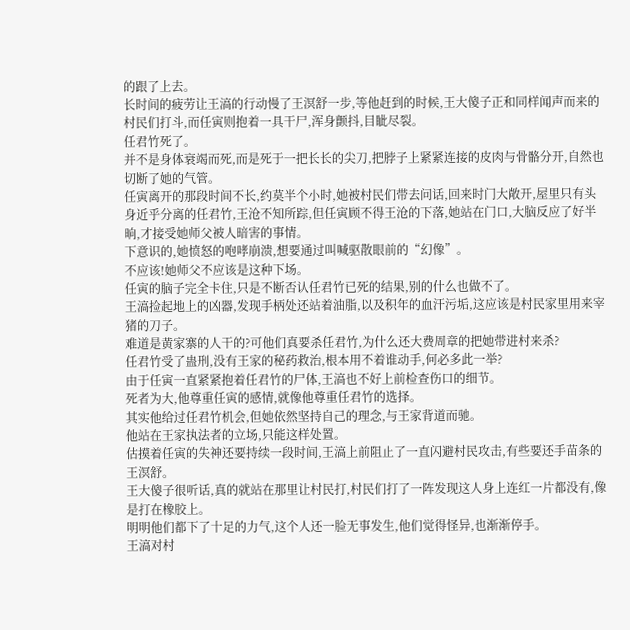的跟了上去。
长时间的疲劳让王滈的行动慢了王溟舒一步,等他赶到的时候,王大傻子正和同样闻声而来的村民们打斗,而任寅则抱着一具干尸,浑身颤抖,目眦尽裂。
任君竹死了。
并不是身体衰竭而死,而是死于一把长长的尖刀,把脖子上紧紧连接的皮肉与骨骼分开,自然也切断了她的气管。
任寅离开的那段时间不长,约莫半个小时,她被村民们带去问话,回来时门大敞开,屋里只有头身近乎分离的任君竹,王沧不知所踪,但任寅顾不得王沧的下落,她站在门口,大脑反应了好半晌,才接受她师父被人暗害的事情。
下意识的,她愤怒的咆哮崩溃,想要通过叫喊驱散眼前的“幻像”。
不应该!她师父不应该是这种下场。
任寅的脑子完全卡住,只是不断否认任君竹已死的结果,别的什么也做不了。
王滈捡起地上的凶器,发现手柄处还站着油脂,以及积年的血汗污垢,这应该是村民家里用来宰猪的刀子。
难道是黄家寨的人干的?可他们真要杀任君竹,为什么还大费周章的把她带进村来杀?
任君竹受了蛊刑,没有王家的秘药救治,根本用不着谁动手,何必多此一举?
由于任寅一直紧紧抱着任君竹的尸体,王滈也不好上前检查伤口的细节。
死者为大,他尊重任寅的感情,就像他尊重任君竹的选择。
其实他给过任君竹机会,但她依然坚持自己的理念,与王家背道而驰。
他站在王家执法者的立场,只能这样处置。
估摸着任寅的失神还要持续一段时间,王滈上前阻止了一直闪避村民攻击,有些要还手苗条的王溟舒。
王大傻子很听话,真的就站在那里让村民打,村民们打了一阵发现这人身上连红一片都没有,像是打在橡胶上。
明明他们都下了十足的力气,这个人还一脸无事发生,他们觉得怪异,也渐渐停手。
王滈对村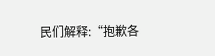民们解释:“抱歉各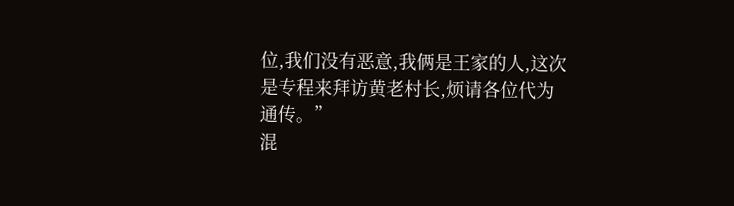位,我们没有恶意,我俩是王家的人,这次是专程来拜访黄老村长,烦请各位代为通传。”
混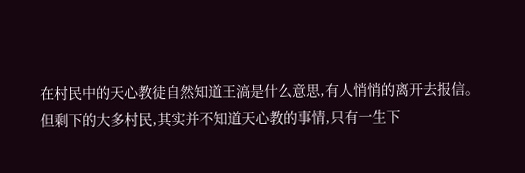在村民中的天心教徒自然知道王滈是什么意思,有人悄悄的离开去报信。
但剩下的大多村民,其实并不知道天心教的事情,只有一生下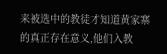来被选中的教徒才知道黄家寨的真正存在意义,他们入教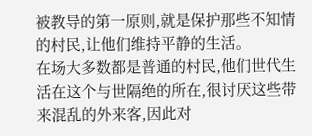被教导的第一原则,就是保护那些不知情的村民,让他们维持平静的生活。
在场大多数都是普通的村民,他们世代生活在这个与世隔绝的所在,很讨厌这些带来混乱的外来客,因此对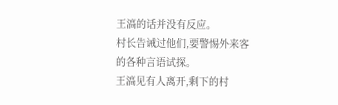王滈的话并没有反应。
村长告诫过他们,要警惕外来客的各种言语试探。
王滈见有人离开,剩下的村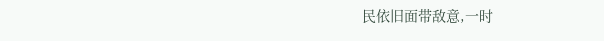民依旧面带敌意,一时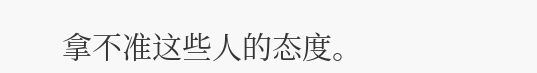拿不准这些人的态度。